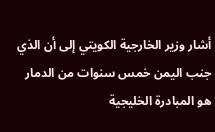أشار وزير الخارجية الكويتي إلى أن الذي جنب اليمن خمس سنوات من الدمار هو المبادرة الخليجية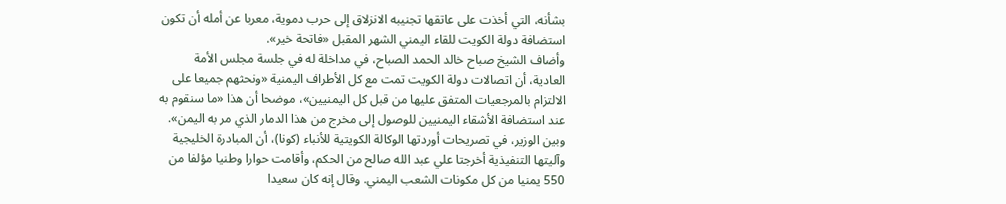بشأنه، التي أخذت على عاتقها تجنيبه الانزلاق إلى حرب دموية، معربا عن أمله أن تكون استضافة دولة الكويت للقاء اليمني الشهر المقبل «فاتحة خير».
وأضاف الشيخ صباح خالد الحمد الصباح، في مداخلة له في جلسة مجلس الأمة العادية، أن اتصالات دولة الكويت تمت مع كل الأطراف اليمنية «ونحثهم جميعا على الالتزام بالمرجعيات المتفق عليها من قبل كل اليمنيين»، موضحا أن هذا «ما سنقوم به عند استضافة الأشقاء اليمنيين للوصول إلى مخرج من هذا الدمار الذي مر به اليمن».
وبين الوزير، في تصريحات أوردتها الوكالة الكويتية للأنباء (كونا)، أن المبادرة الخليجية وآليتها التنفيذية أخرجتا علي عبد الله صالح من الحكم، وأقامت حوارا وطنيا مؤلفا من 550 يمنيا من كل مكونات الشعب اليمني. وقال إنه كان سعيدا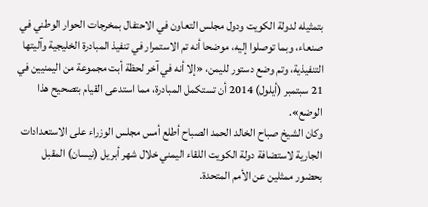بتمثيله لدولة الكويت ودول مجلس التعاون في الاحتفال بمخرجات الحوار الوطني في صنعاء، وبما توصلوا إليه، موضحا أنه تم الاستمرار في تنفيذ المبادرة الخليجية وآليتها التنفيذية، وتم وضع دستور لليمن، «إلا أنه في آخر لحظة أبت مجموعة من اليمنيين في 21 سبتمبر (أيلول) 2014 أن تستكمل المبادرة، مما استدعى القيام بتصحيح هذا الوضع».
وكان الشيخ صباح الخالد الحمد الصباح أطلع أمس مجلس الوزراء على الاستعدادات الجارية لاستضافة دولة الكويت اللقاء اليمني خلال شهر أبريل (نيسان) المقبل بحضور ممثلين عن الأمم المتحدة.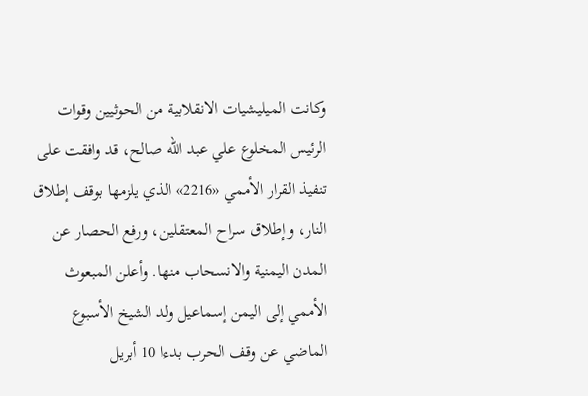وكانت الميليشيات الانقلابية من الحوثيين وقوات الرئيس المخلوع علي عبد الله صالح، قد وافقت على تنفيذ القرار الأممي «2216» الذي يلزمها بوقف إطلاق النار، وإطلاق سراح المعتقلين، ورفع الحصار عن المدن اليمنية والانسحاب منها. وأعلن المبعوث الأممي إلى اليمن إسماعيل ولد الشيخ الأسبوع الماضي عن وقف الحرب بدءا 10 أبريل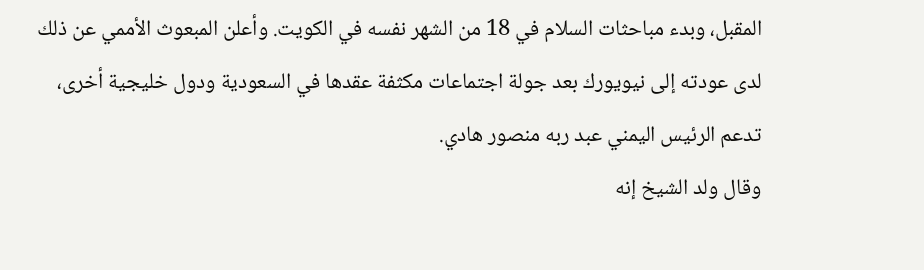المقبل، وبدء مباحثات السلام في 18 من الشهر نفسه في الكويت. وأعلن المبعوث الأممي عن ذلك لدى عودته إلى نيويورك بعد جولة اجتماعات مكثفة عقدها في السعودية ودول خليجية أخرى، تدعم الرئيس اليمني عبد ربه منصور هادي.
وقال ولد الشيخ إنه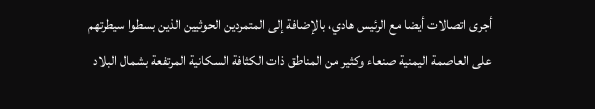أجرى اتصالات أيضا مع الرئيس هادي، بالإضافة إلى المتمردين الحوثيين الذين بسطوا سيطرتهم على العاصمة اليمنية صنعاء وكثير من المناطق ذات الكثافة السكانية المرتفعة بشمال البلاد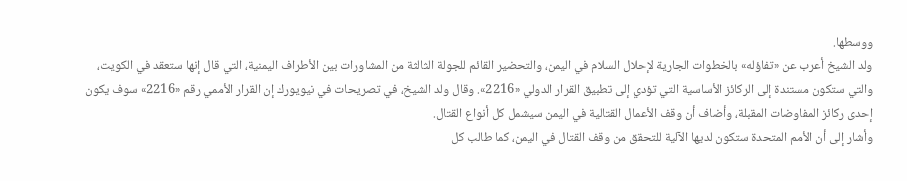ووسطها.
ولد الشيخ أعرب عن «تفاؤله» بالخطوات الجارية لإحلال السلام في اليمن، والتحضير القائم للجولة الثالثة من المشاورات بين الأطراف اليمنية، التي قال إنها ستعقد في الكويت، والتي ستكون مستندة إلى الركائز الأساسية التي تؤدي إلى تطبيق القرار الدولي «2216». وقال ولد الشيخ، في تصريحات في نيويورك إن القرار الأممي رقم «2216» سوف يكون إحدى ركائز المفاوضات المقبلة، وأضاف أن وقف الأعمال القتالية في اليمن سيشمل كل أنواع القتال.
وأشار إلى أن الأمم المتحدة ستكون لديها الآلية للتحقق من وقف القتال في اليمن، كما طالب كل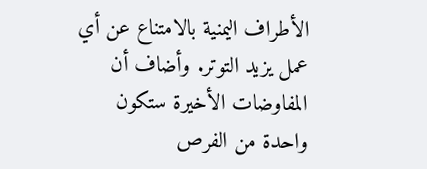الأطراف اليمنية بالامتناع عن أي عمل يزيد التوتر. وأضاف أن المفاوضات الأخيرة ستكون واحدة من الفرص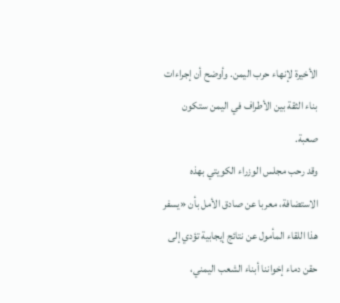الأخيرة لإنهاء حرب اليمن. وأوضح أن إجراءات بناء الثقة بين الأطراف في اليمن ستكون صعبة.
وقد رحب مجلس الوزراء الكويتي بهذه الاستضافة، معربا عن صادق الأمل بأن «يسفر هذا اللقاء المأمول عن نتائج إيجابية تؤدي إلى حقن دماء إخواننا أبناء الشعب اليمني،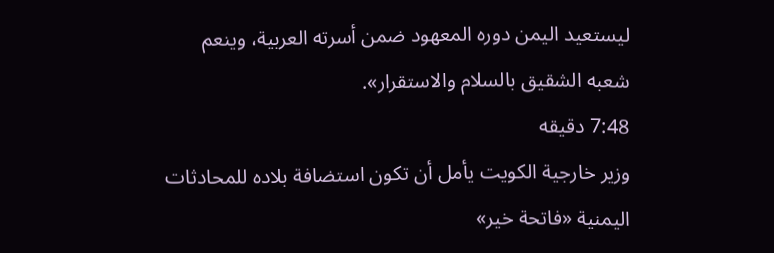ليستعيد اليمن دوره المعهود ضمن أسرته العربية، وينعم شعبه الشقيق بالسلام والاستقرار».
7:48 دقيقه
وزير خارجية الكويت يأمل أن تكون استضافة بلاده للمحادثات اليمنية «فاتحة خير»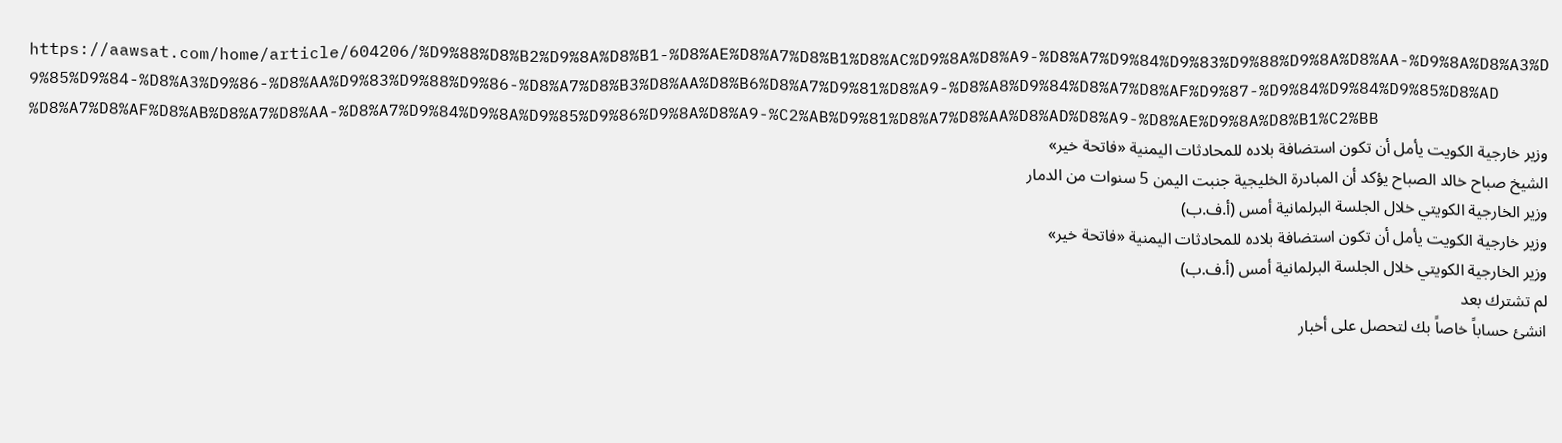https://aawsat.com/home/article/604206/%D9%88%D8%B2%D9%8A%D8%B1-%D8%AE%D8%A7%D8%B1%D8%AC%D9%8A%D8%A9-%D8%A7%D9%84%D9%83%D9%88%D9%8A%D8%AA-%D9%8A%D8%A3%D9%85%D9%84-%D8%A3%D9%86-%D8%AA%D9%83%D9%88%D9%86-%D8%A7%D8%B3%D8%AA%D8%B6%D8%A7%D9%81%D8%A9-%D8%A8%D9%84%D8%A7%D8%AF%D9%87-%D9%84%D9%84%D9%85%D8%AD%D8%A7%D8%AF%D8%AB%D8%A7%D8%AA-%D8%A7%D9%84%D9%8A%D9%85%D9%86%D9%8A%D8%A9-%C2%AB%D9%81%D8%A7%D8%AA%D8%AD%D8%A9-%D8%AE%D9%8A%D8%B1%C2%BB
وزير خارجية الكويت يأمل أن تكون استضافة بلاده للمحادثات اليمنية «فاتحة خير»
الشيخ صباح خالد الصباح يؤكد أن المبادرة الخليجية جنبت اليمن 5 سنوات من الدمار
وزير الخارجية الكويتي خلال الجلسة البرلمانية أمس (أ.ف.ب)
وزير خارجية الكويت يأمل أن تكون استضافة بلاده للمحادثات اليمنية «فاتحة خير»
وزير الخارجية الكويتي خلال الجلسة البرلمانية أمس (أ.ف.ب)
لم تشترك بعد
انشئ حساباً خاصاً بك لتحصل على أخبار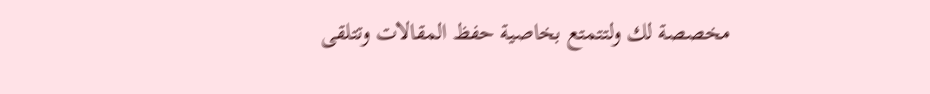مخصصة لك ولتتمتع بخاصية حفظ المقالات وتتلقى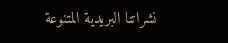نشراتنا البريدية المتنوعة